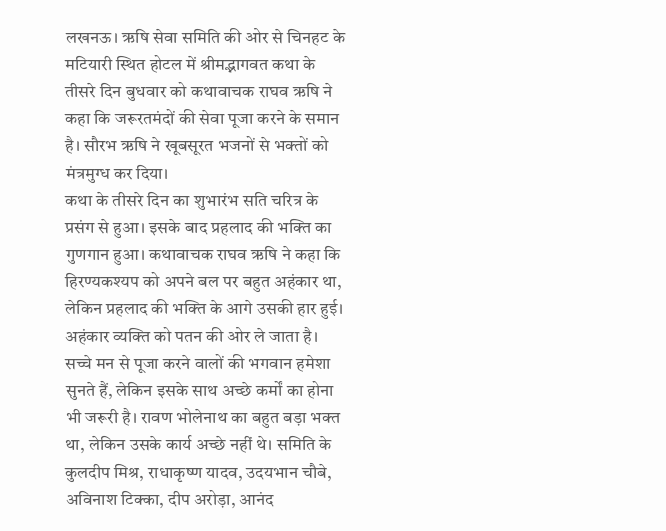लखनऊ। ऋषि सेवा समिति की ओर से चिनहट के मटियारी स्थित होटल में श्रीमद्भागवत कथा के तीसरे दिन बुधवार को कथावाचक राघव ऋषि ने कहा कि जरूरतमंदों की सेवा पूजा करने के समान है। सौरभ ऋषि ने खूबसूरत भजनों से भक्तों को मंत्रमुग्ध कर दिया।
कथा के तीसरे दिन का शुभारंभ सति चरित्र के प्रसंग से हुआ। इसके बाद प्रहलाद की भक्ति का गुणगान हुआ। कथावाचक राघव ऋषि ने कहा कि हिरण्यकश्यप को अपने बल पर बहुत अहंकार था, लेकिन प्रहलाद की भक्ति के आगे उसकी हार हुई। अहंकार व्यक्ति को पतन की ओर ले जाता है। सच्चे मन से पूजा करने वालों की भगवान हमेशा सुनते हैं, लेकिन इसके साथ अच्छे कर्मों का होना भी जरूरी है। रावण भोलेनाथ का बहुत बड़ा भक्त था, लेकिन उसके कार्य अच्छे नहीं थे। समिति के कुलदीप मिश्र, राधाकृष्ण यादव, उदयभान चौबे, अविनाश टिक्का, दीप अरोड़ा, आनंद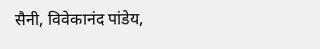सैनी, विवेकानंद पांडेय,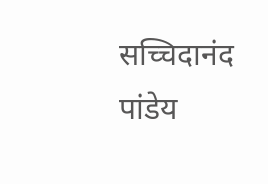सच्चिदानंद पांडेय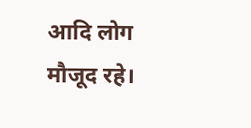आदि लोग मौजूद रहे।